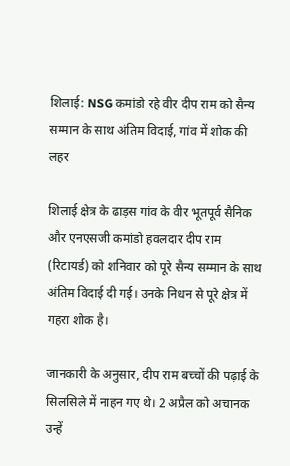शिलाई: NSG कमांडो रहे वीर दीप राम को सैन्य सम्मान के साथ अंतिम विदाई, गांव में शोक की लहर

शिलाई क्षेत्र के ढाड़स गांव के वीर भूतपूर्व सैनिक और एनएसजी कमांडो हवलदार दीप राम (रिटायर्ड) को शनिवार को पूरे सैन्य सम्मान के साथ अंतिम विदाई दी गई। उनके निधन से पूरे क्षेत्र में गहरा शोक है।

जानकारी के अनुसार, दीप राम बच्चों की पढ़ाई के सिलसिले में नाहन गए थे। 2 अप्रैल को अचानक उन्हें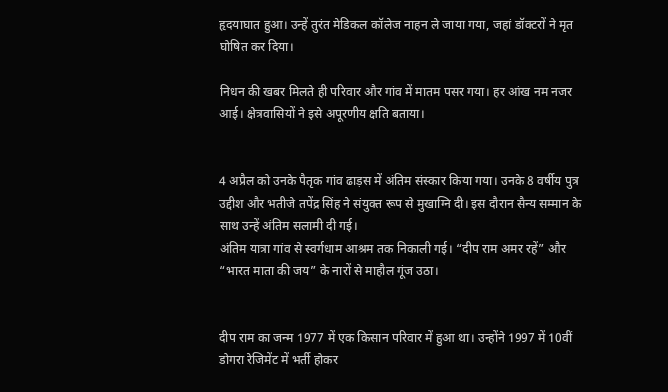हृदयाघात हुआ। उन्हें तुरंत मेडिकल कॉलेज नाहन ले जाया गया, जहां डॉक्टरों ने मृत घोषित कर दिया।

निधन की खबर मिलते ही परिवार और गांव में मातम पसर गया। हर आंख नम नजर आई। क्षेत्रवासियों ने इसे अपूरणीय क्षति बताया।


4 अप्रैल को उनके पैतृक गांव ढाड़स में अंतिम संस्कार किया गया। उनके 8 वर्षीय पुत्र उद्दीश और भतीजे तपेंद्र सिंह ने संयुक्त रूप से मुखाग्नि दी। इस दौरान सैन्य सम्मान के साथ उन्हें अंतिम सलामी दी गई।
अंतिम यात्रा गांव से स्वर्गधाम आश्रम तक निकाली गई। “दीप राम अमर रहें” और “भारत माता की जय” के नारों से माहौल गूंज उठा।


दीप राम का जन्म 1977 में एक किसान परिवार में हुआ था। उन्होंने 1997 में 10वीं डोगरा रेजिमेंट में भर्ती होकर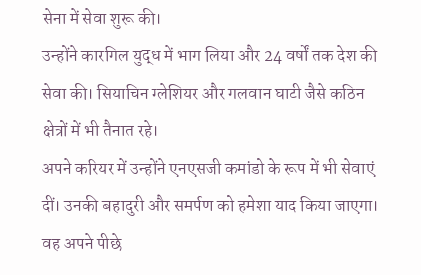सेना में सेवा शुरू की।
उन्होंने कारगिल युद्ध में भाग लिया और 24 वर्षों तक देश की सेवा की। सियाचिन ग्लेशियर और गलवान घाटी जैसे कठिन क्षेत्रों में भी तैनात रहे।
अपने करियर में उन्होंने एनएसजी कमांडो के रूप में भी सेवाएं दीं। उनकी बहादुरी और समर्पण को हमेशा याद किया जाएगा।
वह अपने पीछे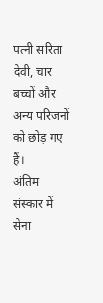पत्नी सरिता देवी, चार बच्चों और अन्य परिजनों को छोड़ गए हैं।
अंतिम संस्कार में सेना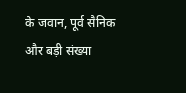के जवान, पूर्व सैनिक और बड़ी संख्या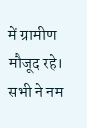में ग्रामीण मौजूद रहे। सभी ने नम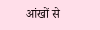आंखों से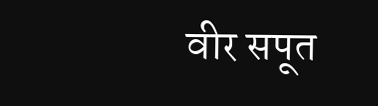वीर सपूत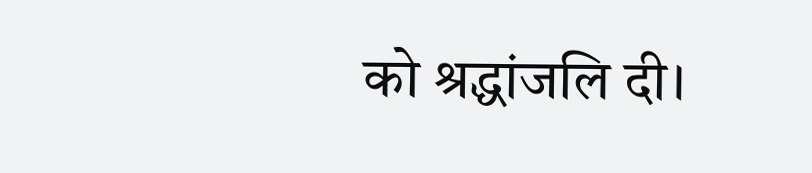को श्रद्धांजलि दी।